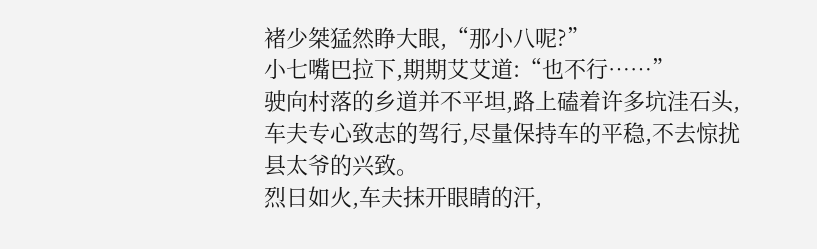褚少桀猛然睁大眼,“那小八呢?”
小七嘴巴拉下,期期艾艾道:“也不行……”
驶向村落的乡道并不平坦,路上磕着许多坑洼石头,车夫专心致志的驾行,尽量保持车的平稳,不去惊扰县太爷的兴致。
烈日如火,车夫抹开眼睛的汗,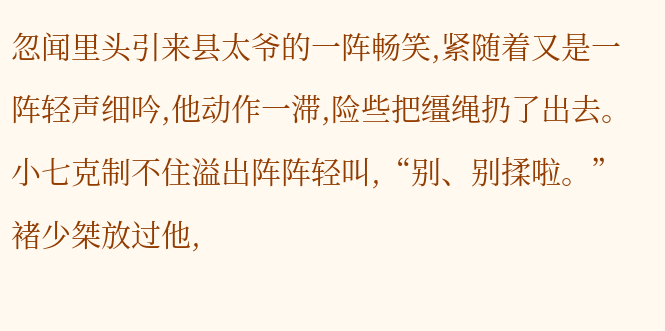忽闻里头引来县太爷的一阵畅笑,紧随着又是一阵轻声细吟,他动作一滞,险些把缰绳扔了出去。
小七克制不住溢出阵阵轻叫,“别、别揉啦。”
褚少桀放过他,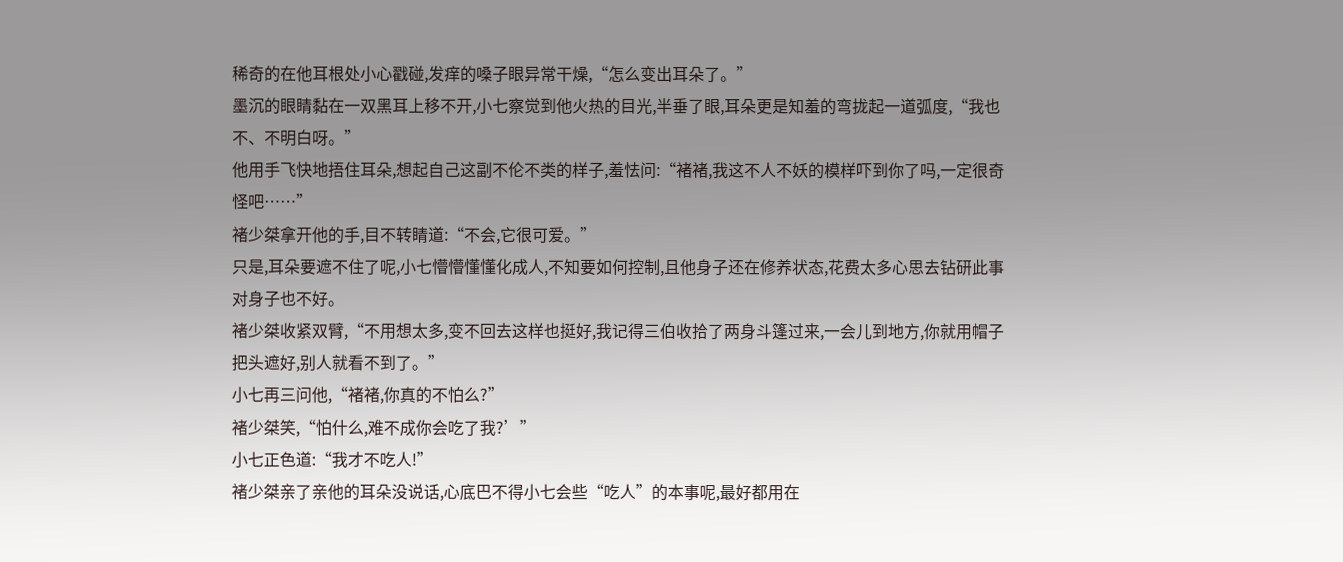稀奇的在他耳根处小心戳碰,发痒的嗓子眼异常干燥,“怎么变出耳朵了。”
墨沉的眼睛黏在一双黑耳上移不开,小七察觉到他火热的目光,半垂了眼,耳朵更是知羞的弯拢起一道弧度,“我也不、不明白呀。”
他用手飞快地捂住耳朵,想起自己这副不伦不类的样子,羞怯问:“褚褚,我这不人不妖的模样吓到你了吗,一定很奇怪吧……”
褚少桀拿开他的手,目不转睛道:“不会,它很可爱。”
只是,耳朵要遮不住了呢,小七懵懵懂懂化成人,不知要如何控制,且他身子还在修养状态,花费太多心思去钻研此事对身子也不好。
褚少桀收紧双臂,“不用想太多,变不回去这样也挺好,我记得三伯收拾了两身斗篷过来,一会儿到地方,你就用帽子把头遮好,别人就看不到了。”
小七再三问他,“褚褚,你真的不怕么?”
褚少桀笑,“怕什么,难不成你会吃了我?’”
小七正色道:“我才不吃人!”
褚少桀亲了亲他的耳朵没说话,心底巴不得小七会些“吃人”的本事呢,最好都用在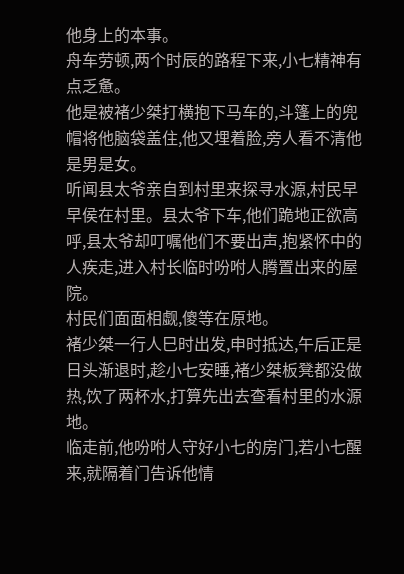他身上的本事。
舟车劳顿,两个时辰的路程下来,小七精神有点乏惫。
他是被褚少桀打横抱下马车的,斗篷上的兜帽将他脑袋盖住,他又埋着脸,旁人看不清他是男是女。
听闻县太爷亲自到村里来探寻水源,村民早早侯在村里。县太爷下车,他们跪地正欲高呼,县太爷却叮嘱他们不要出声,抱紧怀中的人疾走,进入村长临时吩咐人腾置出来的屋院。
村民们面面相觑,傻等在原地。
褚少桀一行人巳时出发,申时抵达,午后正是日头渐退时,趁小七安睡,褚少桀板凳都没做热,饮了两杯水,打算先出去查看村里的水源地。
临走前,他吩咐人守好小七的房门,若小七醒来,就隔着门告诉他情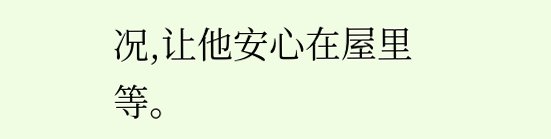况,让他安心在屋里等。